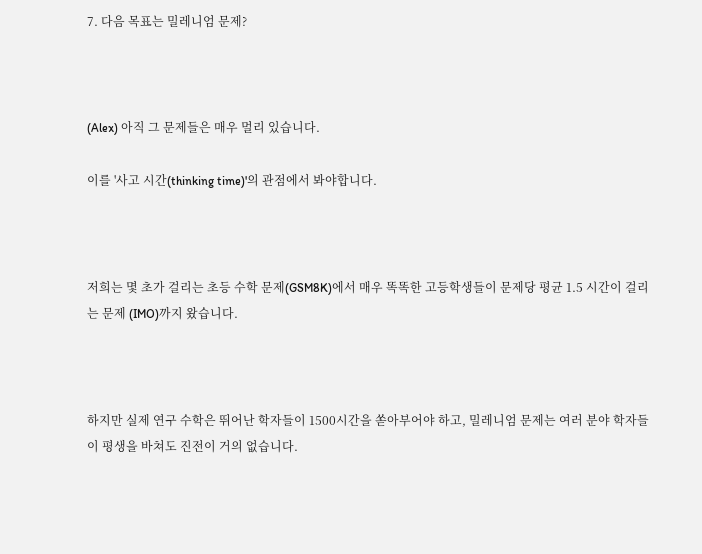7. 다음 목표는 밀레니엄 문제?



(Alex) 아직 그 문제들은 매우 멀리 있습니다.

이를 '사고 시간(thinking time)'의 관점에서 봐야합니다.



저희는 몇 초가 걸리는 초등 수학 문제(GSM8K)에서 매우 똑똑한 고등학생들이 문제당 평균 1.5 시간이 걸리는 문제 (IMO)까지 왔습니다.



하지만 실제 연구 수학은 뛰어난 학자들이 1500시간을 쏟아부어야 하고, 밀레니엄 문제는 여러 분야 학자들이 평생을 바쳐도 진전이 거의 없습니다.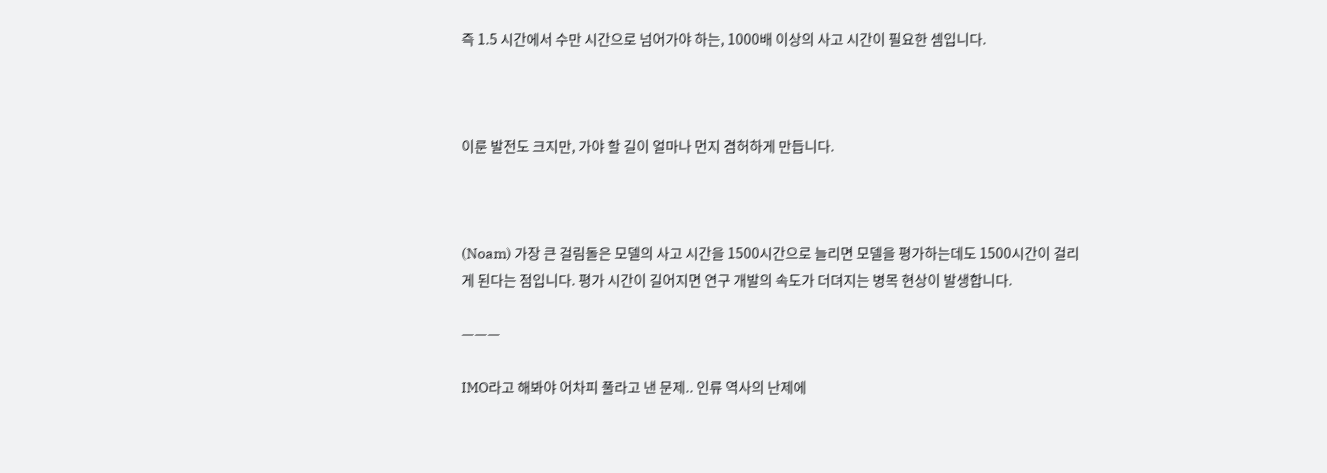즉 1.5 시간에서 수만 시간으로 넘어가야 하는, 1000배 이상의 사고 시간이 필요한 셈입니다.



이룬 발전도 크지만, 가야 할 길이 얼마나 먼지 겸허하게 만듭니다.



(Noam) 가장 큰 걸림돌은 모델의 사고 시간을 1500시간으로 늘리면 모델을 평가하는데도 1500시간이 걸리게 된다는 점입니다. 평가 시간이 길어지면 연구 개발의 속도가 더뎌지는 병목 현상이 발생합니다.

———

IMO라고 해봐야 어차피 풀라고 낸 문제.. 인류 역사의 난제에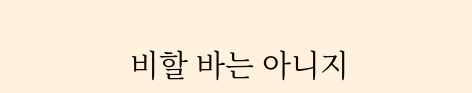비할 바는 아니지